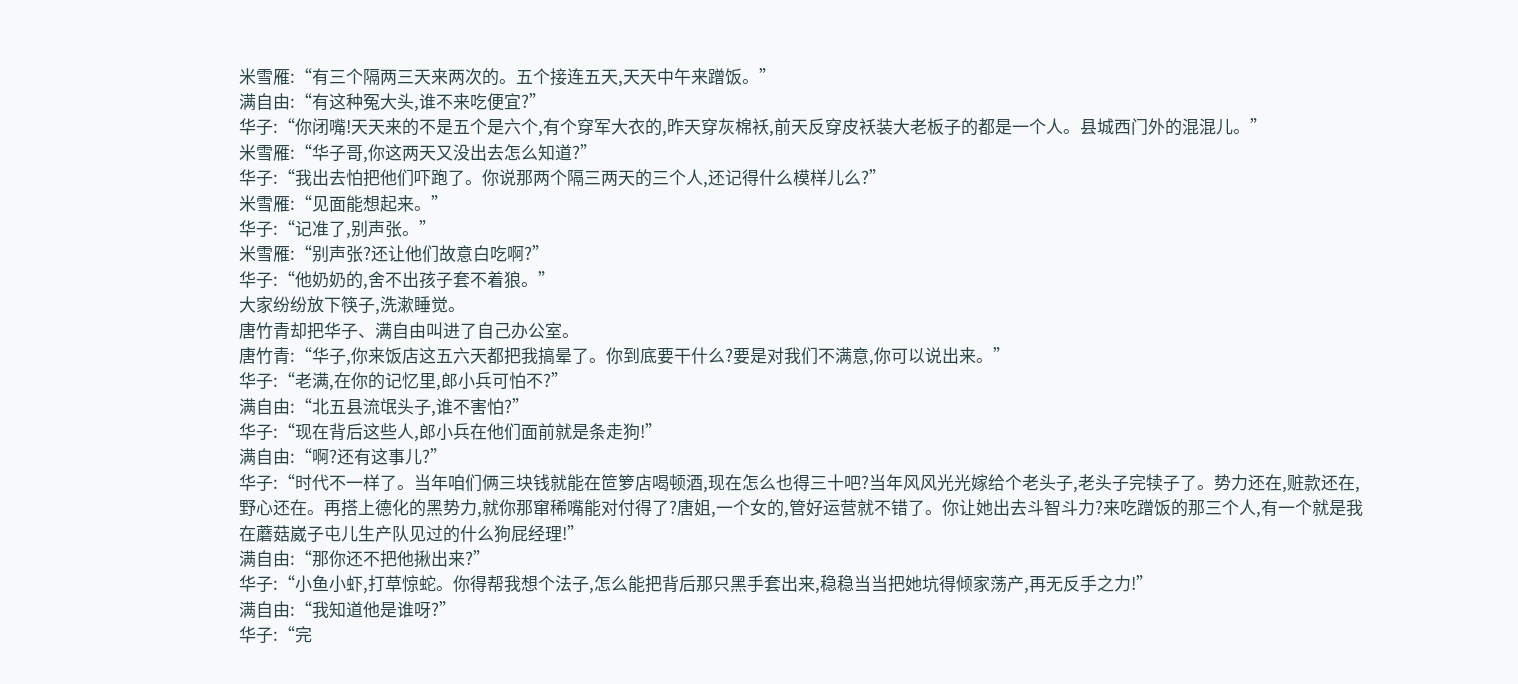米雪雁:“有三个隔两三天来两次的。五个接连五天,天天中午来蹭饭。”
满自由:“有这种冤大头,谁不来吃便宜?”
华子:“你闭嘴!天天来的不是五个是六个,有个穿军大衣的,昨天穿灰棉袄,前天反穿皮袄装大老板子的都是一个人。县城西门外的混混儿。”
米雪雁:“华子哥,你这两天又没出去怎么知道?”
华子:“我出去怕把他们吓跑了。你说那两个隔三两天的三个人,还记得什么模样儿么?”
米雪雁:“见面能想起来。”
华子:“记准了,别声张。”
米雪雁:“别声张?还让他们故意白吃啊?”
华子:“他奶奶的,舍不出孩子套不着狼。”
大家纷纷放下筷子,洗漱睡觉。
唐竹青却把华子、满自由叫进了自己办公室。
唐竹青:“华子,你来饭店这五六天都把我搞晕了。你到底要干什么?要是对我们不满意,你可以说出来。”
华子:“老满,在你的记忆里,郎小兵可怕不?”
满自由:“北五县流氓头子,谁不害怕?”
华子:“现在背后这些人,郎小兵在他们面前就是条走狗!”
满自由:“啊?还有这事儿?”
华子:“时代不一样了。当年咱们俩三块钱就能在笸箩店喝顿酒,现在怎么也得三十吧?当年风风光光嫁给个老头子,老头子完犊子了。势力还在,赃款还在,野心还在。再搭上德化的黑势力,就你那窜稀嘴能对付得了?唐姐,一个女的,管好运营就不错了。你让她出去斗智斗力?来吃蹭饭的那三个人,有一个就是我在蘑菇崴子屯儿生产队见过的什么狗屁经理!”
满自由:“那你还不把他揪出来?”
华子:“小鱼小虾,打草惊蛇。你得帮我想个法子,怎么能把背后那只黑手套出来,稳稳当当把她坑得倾家荡产,再无反手之力!”
满自由:“我知道他是谁呀?”
华子:“完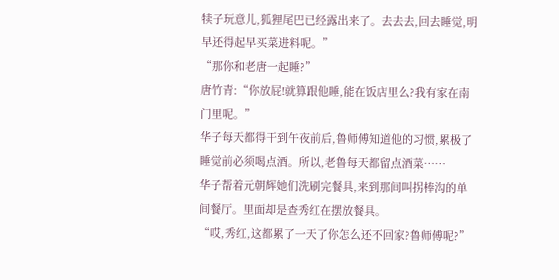犊子玩意儿,狐狸尾巴已经露出来了。去去去,回去睡觉,明早还得起早买菜进料呢。”
“那你和老唐一起睡?”
唐竹青:“你放屁!就算跟他睡,能在饭店里么?我有家在南门里呢。”
华子每天都得干到午夜前后,鲁师傅知道他的习惯,累极了睡觉前必须喝点酒。所以,老鲁每天都留点酒菜……
华子帮着元朝辉她们洗刷完餐具,来到那间叫拐棒沟的单间餐厅。里面却是查秀红在摆放餐具。
“哎,秀红,这都累了一天了你怎么还不回家?鲁师傅呢?”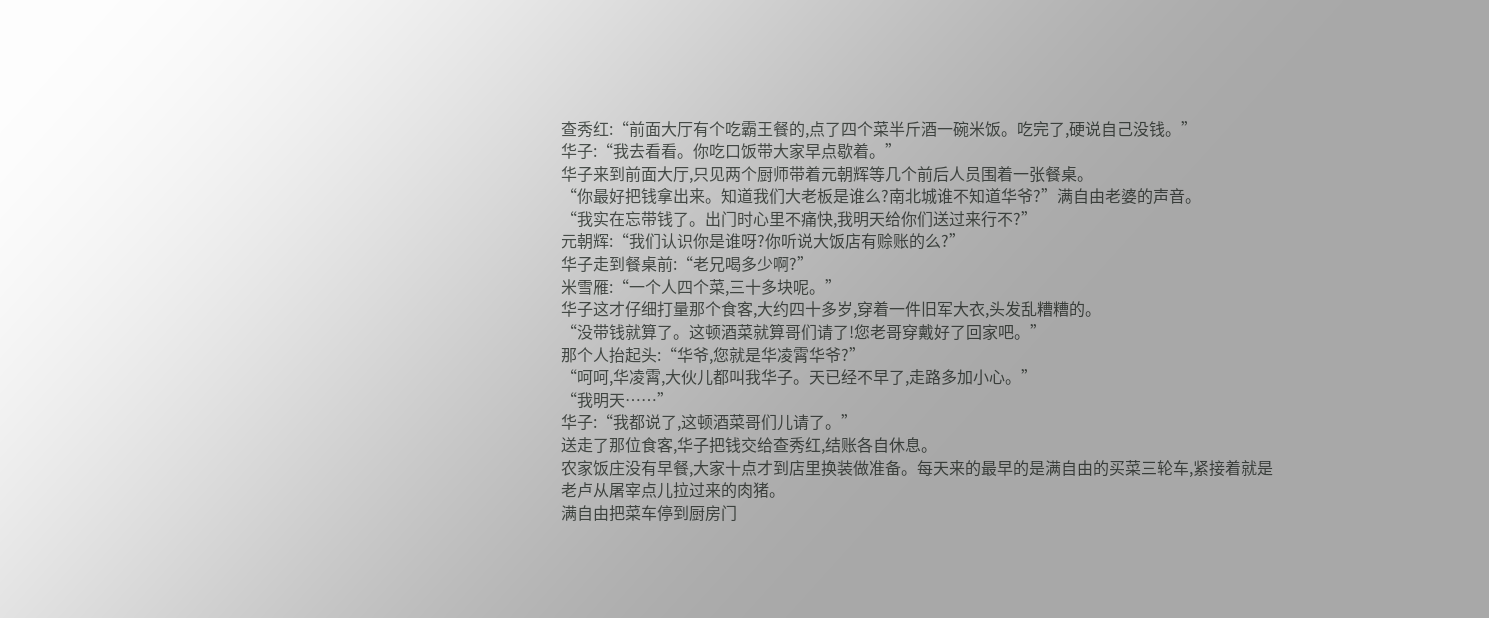查秀红:“前面大厅有个吃霸王餐的,点了四个菜半斤酒一碗米饭。吃完了,硬说自己没钱。”
华子:“我去看看。你吃口饭带大家早点歇着。”
华子来到前面大厅,只见两个厨师带着元朝辉等几个前后人员围着一张餐桌。
“你最好把钱拿出来。知道我们大老板是谁么?南北城谁不知道华爷?”满自由老婆的声音。
“我实在忘带钱了。出门时心里不痛快,我明天给你们送过来行不?”
元朝辉:“我们认识你是谁呀?你听说大饭店有赊账的么?”
华子走到餐桌前:“老兄喝多少啊?”
米雪雁:“一个人四个菜,三十多块呢。”
华子这才仔细打量那个食客,大约四十多岁,穿着一件旧军大衣,头发乱糟糟的。
“没带钱就算了。这顿酒菜就算哥们请了!您老哥穿戴好了回家吧。”
那个人抬起头:“华爷,您就是华凌霄华爷?”
“呵呵,华凌霄,大伙儿都叫我华子。天已经不早了,走路多加小心。”
“我明天……”
华子:“我都说了,这顿酒菜哥们儿请了。”
送走了那位食客,华子把钱交给查秀红,结账各自休息。
农家饭庄没有早餐,大家十点才到店里换装做准备。每天来的最早的是满自由的买菜三轮车,紧接着就是老卢从屠宰点儿拉过来的肉猪。
满自由把菜车停到厨房门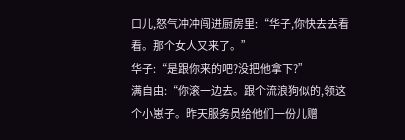口儿,怒气冲冲闯进厨房里:“华子,你快去去看看。那个女人又来了。”
华子:“是跟你来的吧?没把他拿下?”
满自由:“你滚一边去。跟个流浪狗似的,领这个小崽子。昨天服务员给他们一份儿赠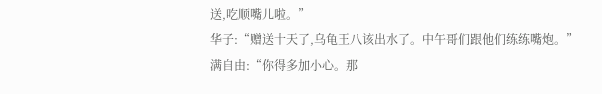送,吃顺嘴儿啦。”
华子:“赠送十天了,乌龟王八该出水了。中午哥们跟他们练练嘴炮。”
满自由:“你得多加小心。那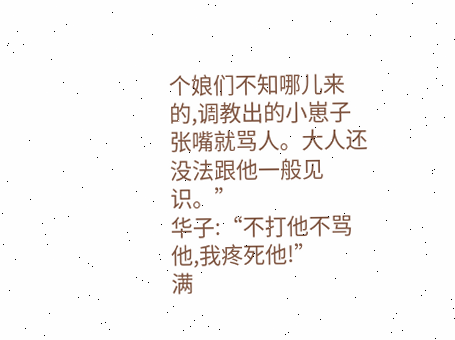个娘们不知哪儿来的,调教出的小崽子张嘴就骂人。大人还没法跟他一般见识。”
华子:“不打他不骂他,我疼死他!”
满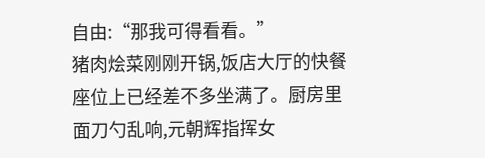自由:“那我可得看看。”
猪肉烩菜刚刚开锅,饭店大厅的快餐座位上已经差不多坐满了。厨房里面刀勺乱响,元朝辉指挥女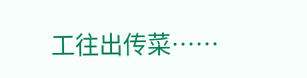工往出传菜……